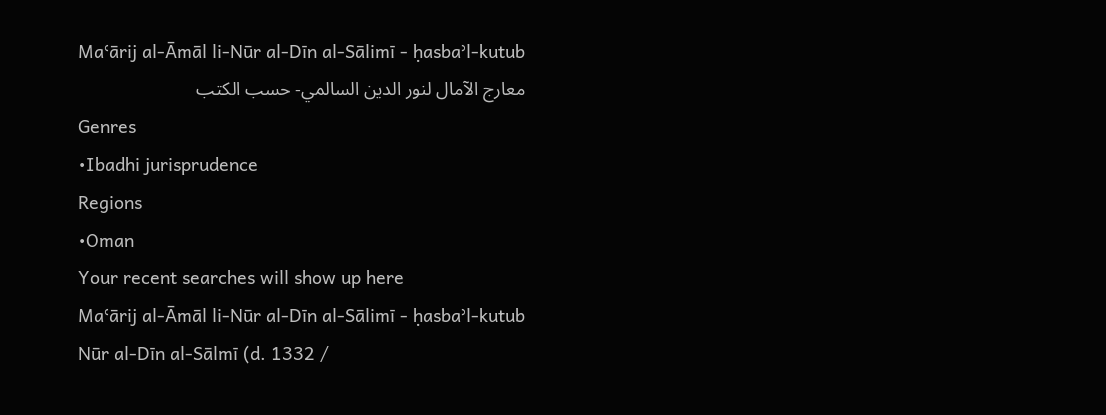Maʿārij al-Āmāl li-Nūr al-Dīn al-Sālimī - ḥasbaʾl-kutub
معارج الآمال لنور الدين السالمي- حسب الكتب
Genres
•Ibadhi jurisprudence
Regions
•Oman
Your recent searches will show up here
Maʿārij al-Āmāl li-Nūr al-Dīn al-Sālimī - ḥasbaʾl-kutub
Nūr al-Dīn al-Sālmī (d. 1332 /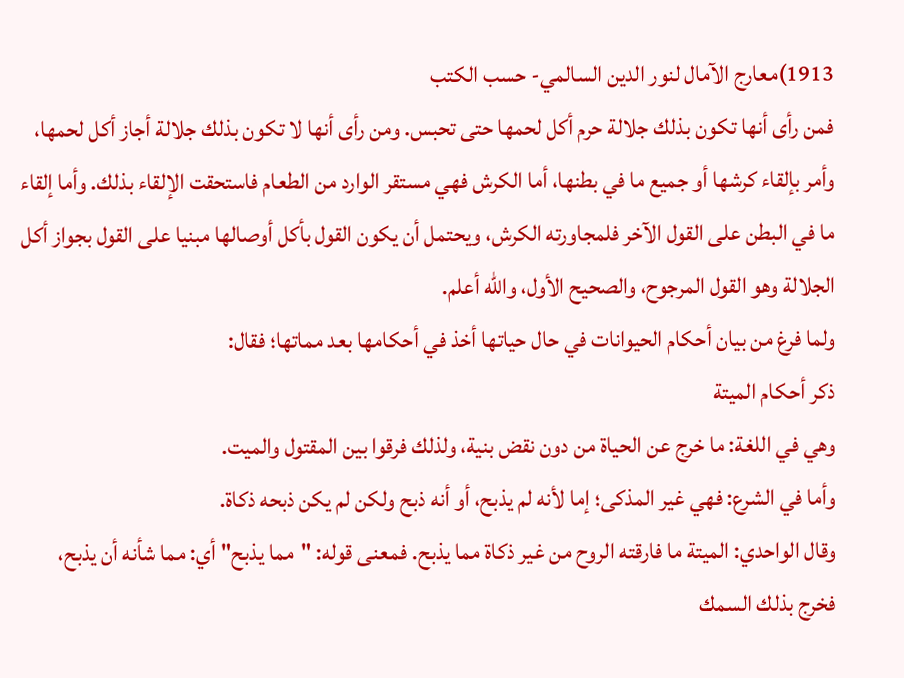1913)معارج الآمال لنور الدين السالمي- حسب الكتب
فمن رأى أنها تكون بذلك جلالة حرم أكل لحمها حتى تحبس. ومن رأى أنها لا تكون بذلك جلالة أجاز أكل لحمها، وأمر بإلقاء كرشها أو جميع ما في بطنها، أما الكرش فهي مستقر الوارد من الطعام فاستحقت الإلقاء بذلك. وأما إلقاء ما في البطن على القول الآخر فلمجاورته الكرش، ويحتمل أن يكون القول بأكل أوصالها مبنيا على القول بجواز أكل الجلالة وهو القول المرجوح، والصحيح الأول، والله أعلم.
ولما فرغ من بيان أحكام الحيوانات في حال حياتها أخذ في أحكامها بعد مماتها؛ فقال:
ذكر أحكام الميتة
وهي في اللغة: ما خرج عن الحياة من دون نقض بنية، ولذلك فرقوا بين المقتول والميت.
وأما في الشرع: فهي غير المذكى؛ إما لأنه لم يذبح، أو أنه ذبح ولكن لم يكن ذبحه ذكاة.
وقال الواحدي: الميتة ما فارقته الروح من غير ذكاة مما يذبح. فمعنى قوله: "مما يذبح" أي: مما شأنه أن يذبح، فخرج بذلك السمك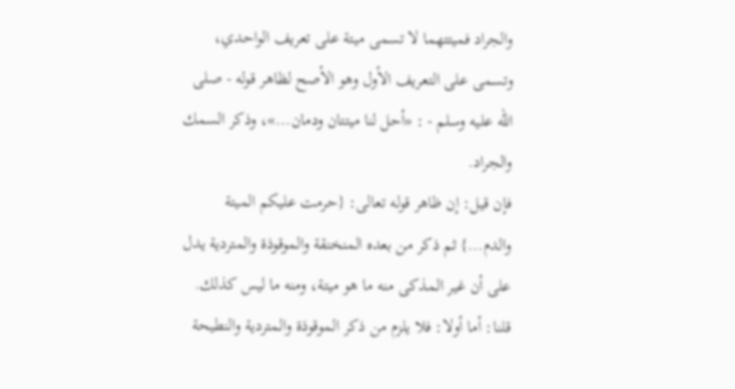والجراد فميتتهما لا تسمى ميتة على تعريف الواحدي، وتسمى على التعريف الأول وهو الأصح لظاهر قوله - صلى الله عليه وسلم - : «أحل لنا ميتتان ودمان...»، وذكر السمك والجراد.
فإن قيل: إن ظاهر قوله تعالى: {حرمت عليكم الميتة والدم...} ثم ذكر من بعده المنخنقة والموقوذة والمتردية يدل على أن غير المذكى منه ما هو ميتة، ومنه ما ليس كذلك.
قلنا: أما أولا: فلا يلزم من ذكر الموقوذة والمتردية والنطيحة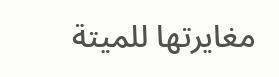مغايرتها للميتة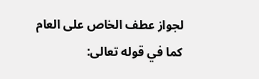لجواز عطف الخاص على العام كما في قوله تعالى: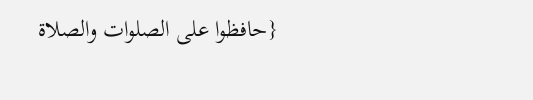{حافظوا على الصلوات والصلاة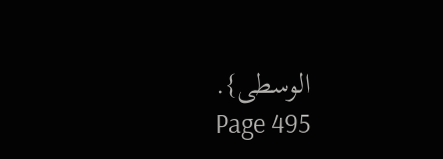الوسطى}.
Page 495